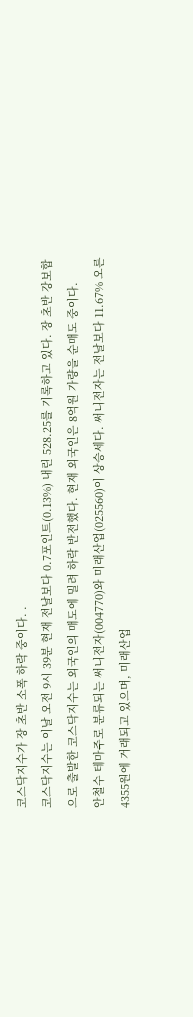코스닥지수가 장 초반 소폭 하락 중이다. .
코스닥지수는 이날 오전 9시 39분 현재 전날보다 0.7포인트(0.13%) 내린 528.25를 기록하고 있다. 장 초반 강보합으로 출발한 코스닥지수는 외국인의 매도에 밀려 하락 반전했다. 현재 외국인은 8억원 가량을 순매도 중이다.
안철수 테마주로 분류되는 써니전자(004770)와 미래산업(025560)이 상승세다. 써니전자는 전날보다 11.67% 오른 4355원에 거래되고 있으며, 미래산업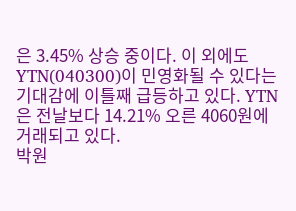은 3.45% 상승 중이다. 이 외에도 YTN(040300)이 민영화될 수 있다는 기대감에 이틀째 급등하고 있다. YTN은 전날보다 14.21% 오른 4060원에 거래되고 있다.
박원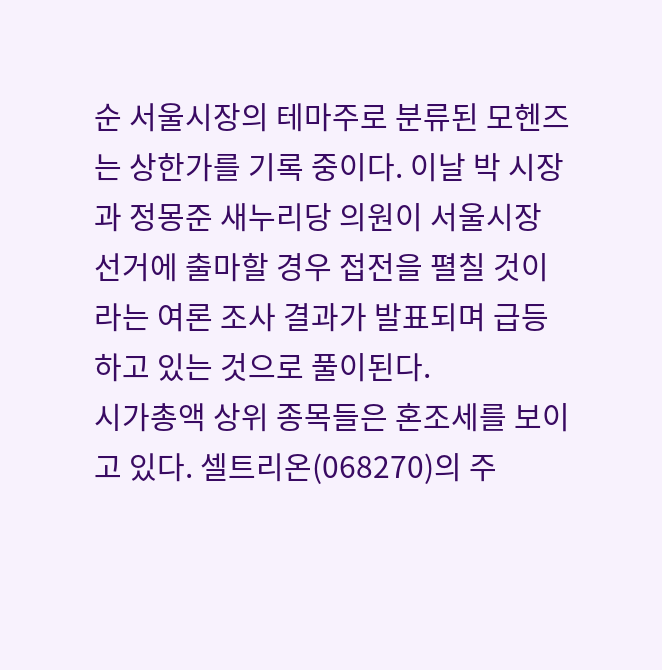순 서울시장의 테마주로 분류된 모헨즈는 상한가를 기록 중이다. 이날 박 시장과 정몽준 새누리당 의원이 서울시장 선거에 출마할 경우 접전을 펼칠 것이라는 여론 조사 결과가 발표되며 급등하고 있는 것으로 풀이된다.
시가총액 상위 종목들은 혼조세를 보이고 있다. 셀트리온(068270)의 주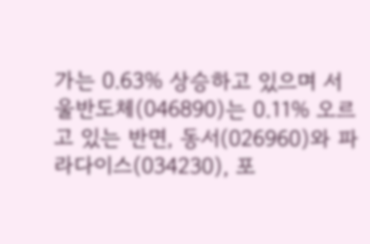가는 0.63% 상승하고 있으며 서울반도체(046890)는 0.11% 오르고 있는 반면, 동서(026960)와 파라다이스(034230), 포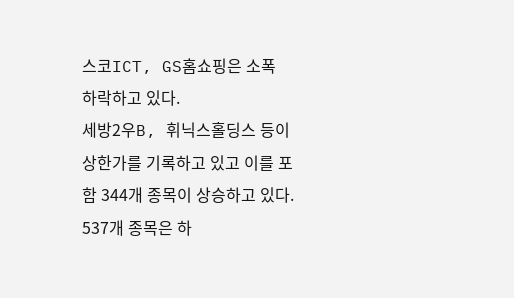스코ICT, GS홈쇼핑은 소폭 하락하고 있다.
세방2우B, 휘닉스홀딩스 등이 상한가를 기록하고 있고 이를 포함 344개 종목이 상승하고 있다. 537개 종목은 하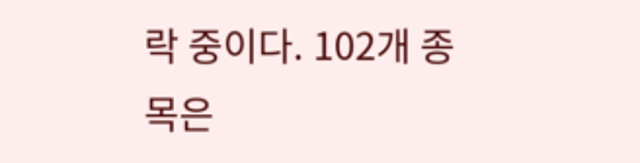락 중이다. 102개 종목은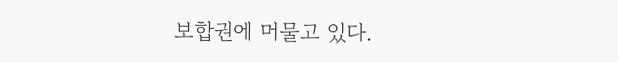보합권에 머물고 있다.